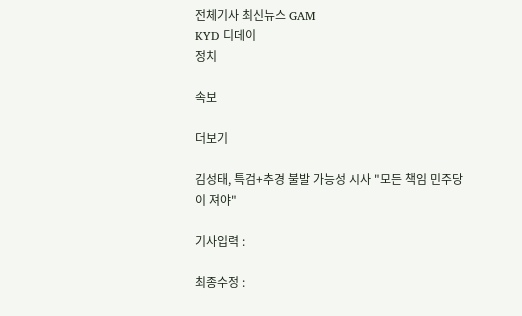전체기사 최신뉴스 GAM
KYD 디데이
정치

속보

더보기

김성태, 특검+추경 불발 가능성 시사 "모든 책임 민주당이 져야"

기사입력 :

최종수정 :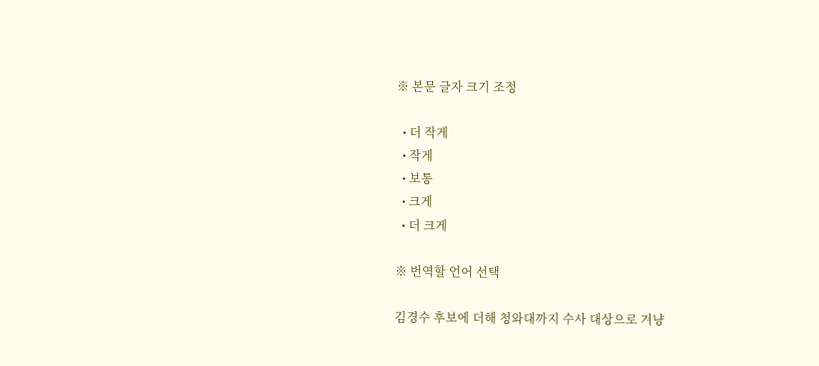※ 본문 글자 크기 조정

  • 더 작게
  • 작게
  • 보통
  • 크게
  • 더 크게

※ 번역할 언어 선택

김경수 후보에 더해 청와대까지 수사 대상으로 겨냥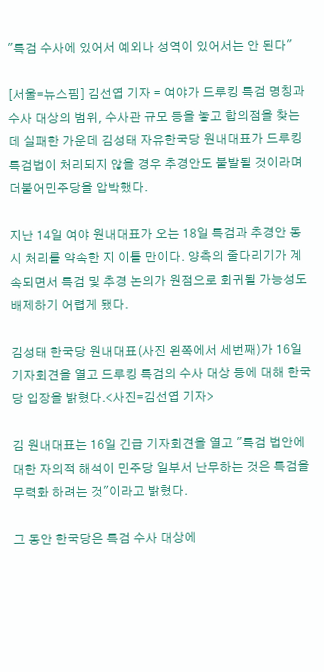"특검 수사에 있어서 예외나 성역이 있어서는 안 된다"

[서울=뉴스핌] 김선엽 기자 = 여야가 드루킹 특검 명칭과 수사 대상의 범위, 수사관 규모 등을 놓고 합의점을 찾는데 실패한 가운데 김성태 자유한국당 원내대표가 드루킹 특검법이 처리되지 않을 경우 추경안도 불발될 것이라며 더불어민주당을 압박했다.

지난 14일 여야 원내대표가 오는 18일 특검과 추경안 동시 처리를 약속한 지 이틀 만이다. 양측의 줄다리기가 계속되면서 특검 및 추경 논의가 원점으로 회귀될 가능성도 배제하기 어렵게 됐다.

김성태 한국당 원내대표(사진 왼쪽에서 세번째)가 16일 기자회견을 열고 드루킹 특검의 수사 대상 등에 대해 한국당 입장을 밝혔다.<사진=김선엽 기자>

김 원내대표는 16일 긴급 기자회견을 열고 "특검 법안에 대한 자의적 해석이 민주당 일부서 난무하는 것은 특검을 무력화 하려는 것"이라고 밝혔다.

그 동안 한국당은 특검 수사 대상에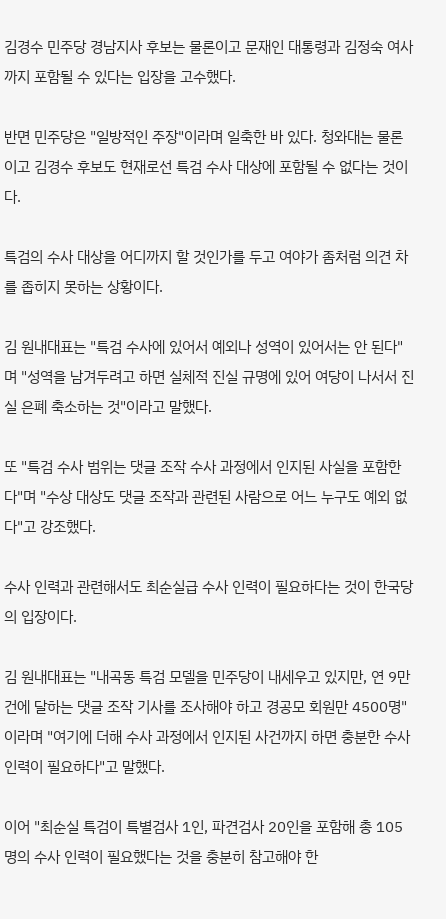김경수 민주당 경남지사 후보는 물론이고 문재인 대통령과 김정숙 여사까지 포함될 수 있다는 입장을 고수했다.

반면 민주당은 "일방적인 주장"이라며 일축한 바 있다. 청와대는 물론이고 김경수 후보도 현재로선 특검 수사 대상에 포함될 수 없다는 것이다.

특검의 수사 대상을 어디까지 할 것인가를 두고 여야가 좀처럼 의견 차를 좁히지 못하는 상황이다.

김 원내대표는 "특검 수사에 있어서 예외나 성역이 있어서는 안 된다"며 "성역을 남겨두려고 하면 실체적 진실 규명에 있어 여당이 나서서 진실 은폐 축소하는 것"이라고 말했다.

또 "특검 수사 범위는 댓글 조작 수사 과정에서 인지된 사실을 포함한다"며 "수상 대상도 댓글 조작과 관련된 사람으로 어느 누구도 예외 없다"고 강조했다.

수사 인력과 관련해서도 최순실급 수사 인력이 필요하다는 것이 한국당의 입장이다.

김 원내대표는 "내곡동 특검 모델을 민주당이 내세우고 있지만, 연 9만건에 달하는 댓글 조작 기사를 조사해야 하고 경공모 회원만 4500명"이라며 "여기에 더해 수사 과정에서 인지된 사건까지 하면 충분한 수사인력이 필요하다"고 말했다.

이어 "최순실 특검이 특별검사 1인, 파견검사 20인을 포함해 총 105명의 수사 인력이 필요했다는 것을 충분히 참고해야 한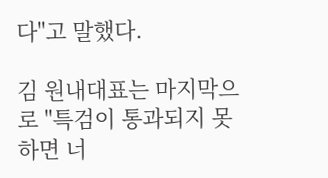다"고 말했다.

김 원내대표는 마지막으로 "특검이 통과되지 못하면 너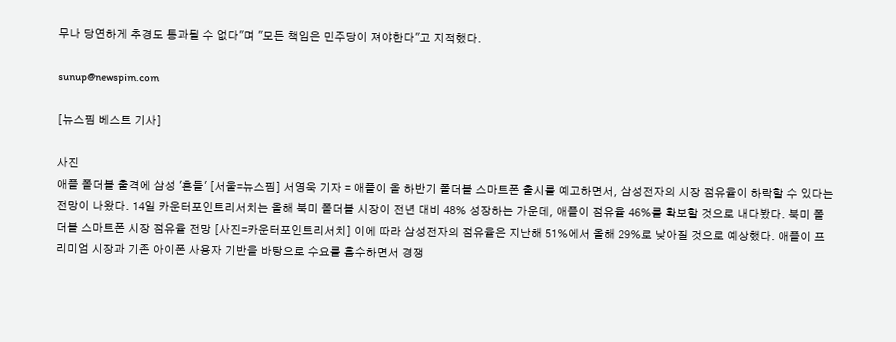무나 당연하게 추경도 통과될 수 없다"며 "모든 책임은 민주당이 져야한다"고 지적했다.

sunup@newspim.com

[뉴스핌 베스트 기사]

사진
애플 폴더블 출격에 삼성 '흔들' [서울=뉴스핌] 서영욱 기자 = 애플이 올 하반기 폴더블 스마트폰 출시를 예고하면서, 삼성전자의 시장 점유율이 하락할 수 있다는 전망이 나왔다. 14일 카운터포인트리서치는 올해 북미 폴더블 시장이 전년 대비 48% 성장하는 가운데, 애플이 점유율 46%를 확보할 것으로 내다봤다. 북미 폴더블 스마트폰 시장 점유율 전망 [사진=카운터포인트리서치] 이에 따라 삼성전자의 점유율은 지난해 51%에서 올해 29%로 낮아질 것으로 예상했다. 애플이 프리미엄 시장과 기존 아이폰 사용자 기반을 바탕으로 수요를 흡수하면서 경쟁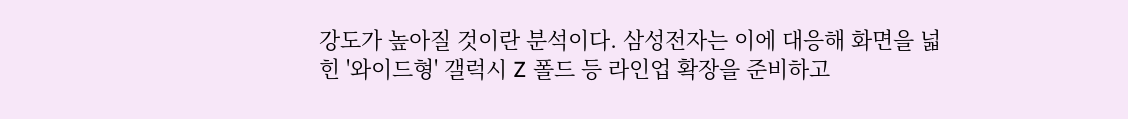강도가 높아질 것이란 분석이다. 삼성전자는 이에 대응해 화면을 넓힌 '와이드형' 갤럭시 Z 폴드 등 라인업 확장을 준비하고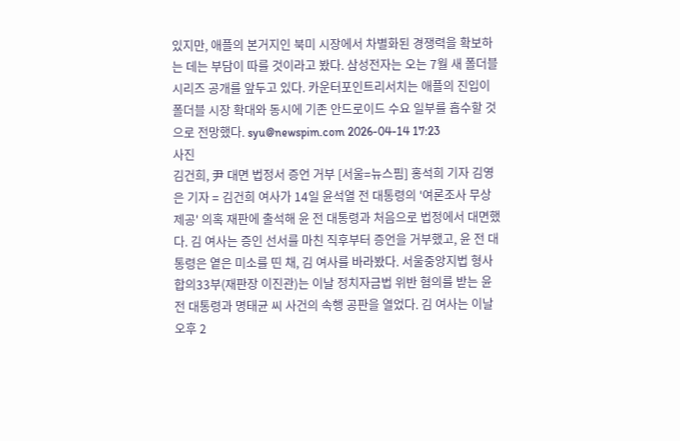있지만, 애플의 본거지인 북미 시장에서 차별화된 경쟁력을 확보하는 데는 부담이 따를 것이라고 봤다. 삼성전자는 오는 7월 새 폴더블 시리즈 공개를 앞두고 있다. 카운터포인트리서치는 애플의 진입이 폴더블 시장 확대와 동시에 기존 안드로이드 수요 일부를 흡수할 것으로 전망했다. syu@newspim.com 2026-04-14 17:23
사진
김건희, 尹 대면 법정서 증언 거부 [서울=뉴스핌] 홍석희 기자 김영은 기자 = 김건희 여사가 14일 윤석열 전 대통령의 '여론조사 무상 제공' 의혹 재판에 출석해 윤 전 대통령과 처음으로 법정에서 대면했다. 김 여사는 증인 선서를 마친 직후부터 증언을 거부했고, 윤 전 대통령은 옅은 미소를 띤 채, 김 여사를 바라봤다. 서울중앙지법 형사합의33부(재판장 이진관)는 이날 정치자금법 위반 혐의를 받는 윤 전 대통령과 명태균 씨 사건의 속행 공판을 열었다. 김 여사는 이날 오후 2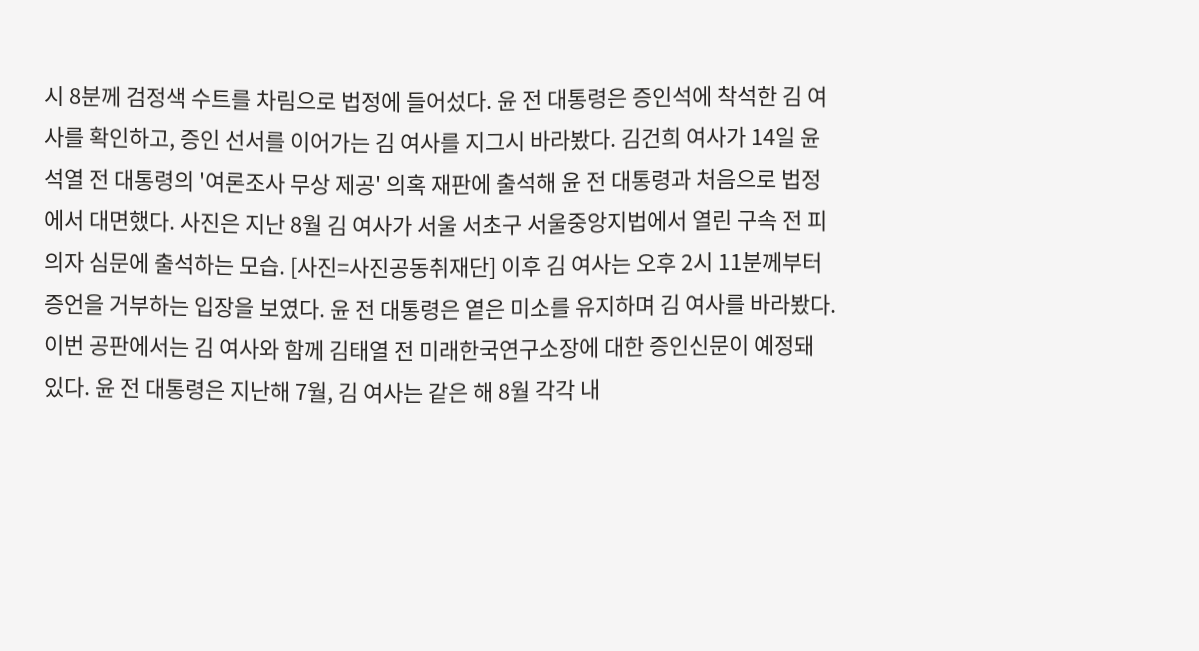시 8분께 검정색 수트를 차림으로 법정에 들어섰다. 윤 전 대통령은 증인석에 착석한 김 여사를 확인하고, 증인 선서를 이어가는 김 여사를 지그시 바라봤다. 김건희 여사가 14일 윤석열 전 대통령의 '여론조사 무상 제공' 의혹 재판에 출석해 윤 전 대통령과 처음으로 법정에서 대면했다. 사진은 지난 8월 김 여사가 서울 서초구 서울중앙지법에서 열린 구속 전 피의자 심문에 출석하는 모습. [사진=사진공동취재단] 이후 김 여사는 오후 2시 11분께부터 증언을 거부하는 입장을 보였다. 윤 전 대통령은 옅은 미소를 유지하며 김 여사를 바라봤다. 이번 공판에서는 김 여사와 함께 김태열 전 미래한국연구소장에 대한 증인신문이 예정돼 있다. 윤 전 대통령은 지난해 7월, 김 여사는 같은 해 8월 각각 내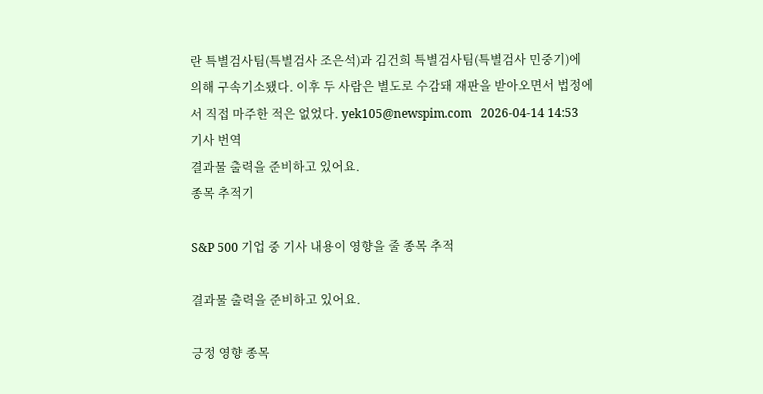란 특별검사팀(특별검사 조은석)과 김건희 특별검사팀(특별검사 민중기)에 의해 구속기소됐다. 이후 두 사람은 별도로 수감돼 재판을 받아오면서 법정에서 직접 마주한 적은 없었다. yek105@newspim.com   2026-04-14 14:53
기사 번역
결과물 출력을 준비하고 있어요.
종목 추적기

S&P 500 기업 중 기사 내용이 영향을 줄 종목 추적

결과물 출력을 준비하고 있어요.

긍정 영향 종목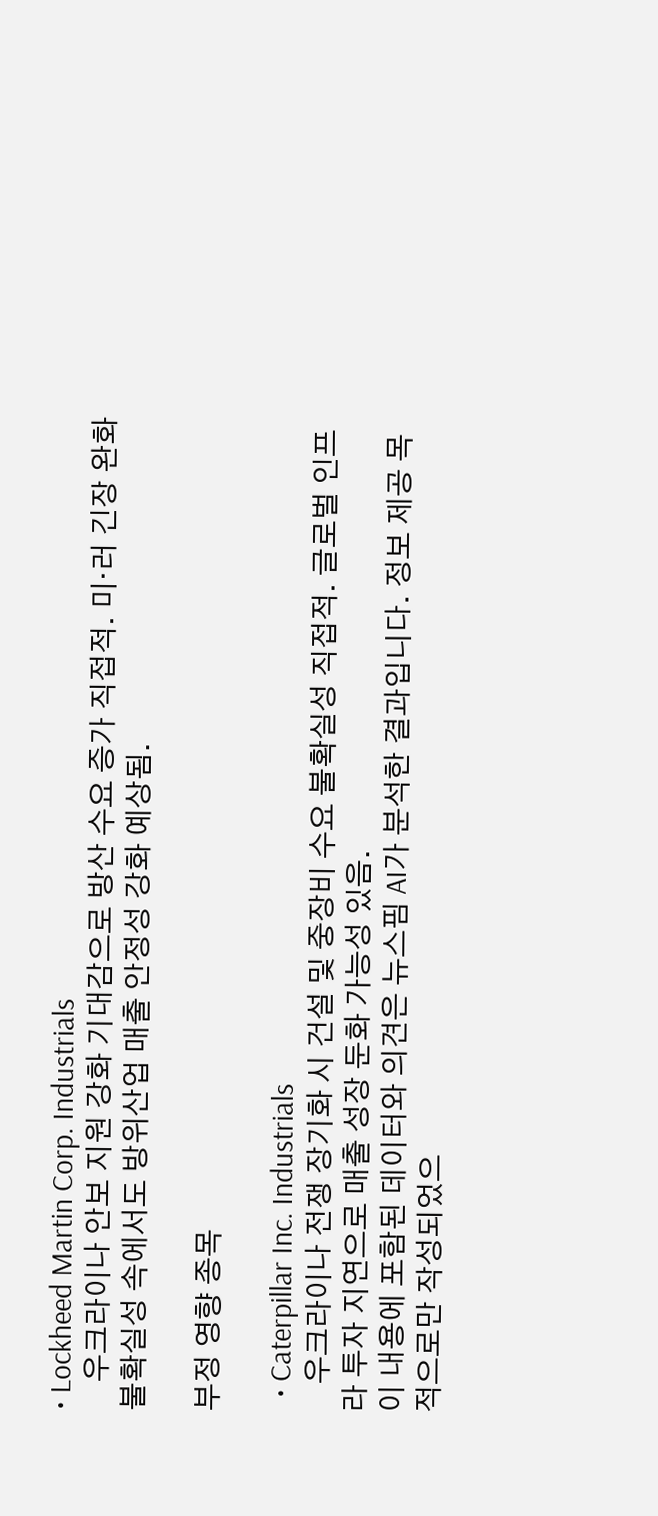• Lockheed Martin Corp. Industrials
    우크라이나 안보 지원 강화 기대감으로 방산 수요 증가 직접적. 미·러 긴장 완화 불확실성 속에서도 방위산업 매출 안정성 강화 예상됨.

부정 영향 종목

  • Caterpillar Inc. Industrials
    우크라이나 전쟁 장기화 시 건설 및 중장비 수요 불확실성 직접적. 글로벌 인프라 투자 지연으로 매출 성장 둔화 가능성 있음.
이 내용에 포함된 데이터와 의견은 뉴스핌 AI가 분석한 결과입니다. 정보 제공 목적으로만 작성되었으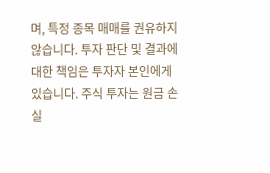며, 특정 종목 매매를 권유하지 않습니다. 투자 판단 및 결과에 대한 책임은 투자자 본인에게 있습니다. 주식 투자는 원금 손실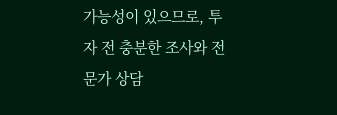가능성이 있으므로, 투자 전 충분한 조사와 전문가 상담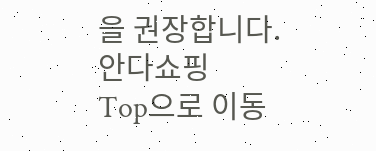을 권장합니다.
안다쇼핑
Top으로 이동